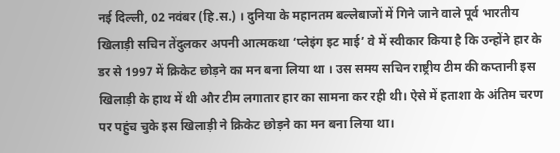नई दिल्ली, 02 नवंबर (हि.स.) । दुनिया के महानतम बल्लेबाजों में गिने जाने वाले पूर्व भारतीय खिलाड़ी सचिन तेंदुलकर अपनी आत्मकथा ‘प्लेइंग इट माई’ वे में स्वीकार किया है कि उन्होंने हार के डर से 1997 में क्रिकेट छोड़ने का मन बना लिया था । उस समय सचिन राष्ट्रीय टीम की कप्तानी इस खिलाड़ी के हाथ में थी और टीम लगातार हार का सामना कर रही थी। ऐसे में हताशा के अंतिम चरण पर पहुंच चुके इस खिलाड़ी ने क्रिकेट छोड़ने का मन बना लिया था।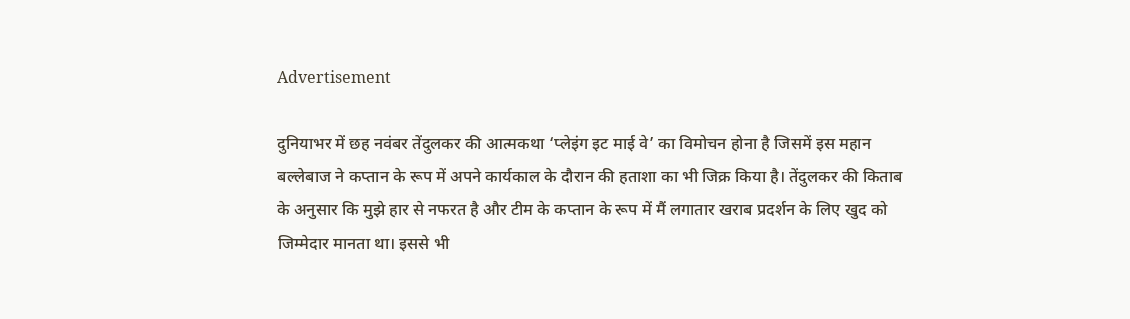Advertisement

दुनियाभर में छह नवंबर तेंदुलकर की आत्मकथा ‘प्लेइंग इट माई वे’ का विमोचन होना है जिसमें इस महान बल्लेबाज ने कप्तान के रूप में अपने कार्यकाल के दौरान की हताशा का भी जिक्र किया है। तेंदुलकर की किताब के अनुसार कि मुझे हार से नफरत है और टीम के कप्तान के रूप में मैं लगातार खराब प्रदर्शन के लिए खुद को जिम्मेदार मानता था। इससे भी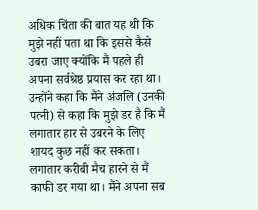अधिक चिंता की बात यह थी कि मुझे नहीं पता था कि इससे कैसे उबरा जाए क्योंकि मैं पहले ही अपना सर्वश्रेष्ठ प्रयास कर रहा था। उन्होंने कहा कि मैंने अंजलि (उनकी पत्नी) से कहा कि मुझे डर है कि मैं लगातार हार से उबरने के लिए शायद कुछ नहीं कर सकता। लगातार करीबी मैच हारने से मैं काफी डर गया था। मैंने अपना सब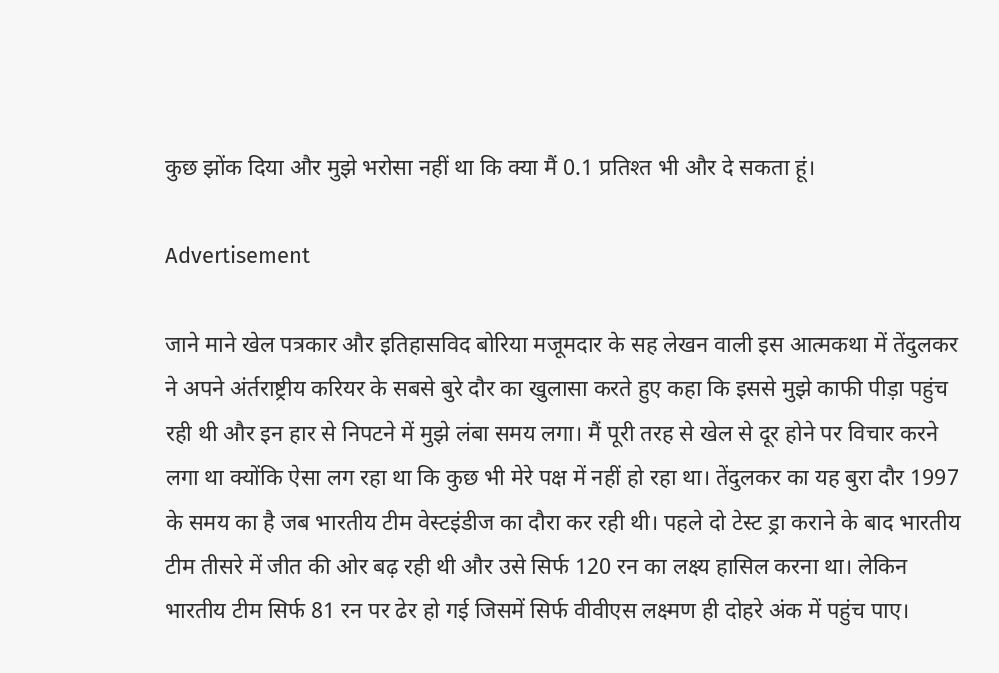कुछ झोंक दिया और मुझे भरोसा नहीं था कि क्या मैं 0.1 प्रतिश्त भी और दे सकता हूं।

Advertisement

जाने माने खेल पत्रकार और इतिहासविद बोरिया मजूमदार के सह लेखन वाली इस आत्मकथा में तेंदुलकर ने अपने अंर्तराष्ट्रीय करियर के सबसे बुरे दौर का खुलासा करते हुए कहा कि इससे मुझे काफी पीड़ा पहुंच रही थी और इन हार से निपटने में मुझे लंबा समय लगा। मैं पूरी तरह से खेल से दूर होने पर विचार करने लगा था क्योंकि ऐसा लग रहा था कि कुछ भी मेरे पक्ष में नहीं हो रहा था। तेंदुलकर का यह बुरा दौर 1997 के समय का है जब भारतीय टीम वेस्टइंडीज का दौरा कर रही थी। पहले दो टेस्ट ड्रा कराने के बाद भारतीय टीम तीसरे में जीत की ओर बढ़ रही थी और उसे सिर्फ 120 रन का लक्ष्य हासिल करना था। लेकिन भारतीय टीम सिर्फ 81 रन पर ढेर हो गई जिसमें सिर्फ वीवीएस लक्ष्मण ही दोहरे अंक में पहुंच पाए।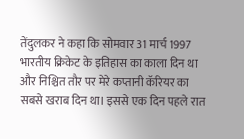तेंदुलकर ने कहा कि सोमवार 31 मार्च 1997 भारतीय क्रिकेट के इतिहास का काला दिन था और निश्चित तौर पर मेरे कप्तानी कॅरियर का सबसे खराब दिन था। इससे एक दिन पहले रात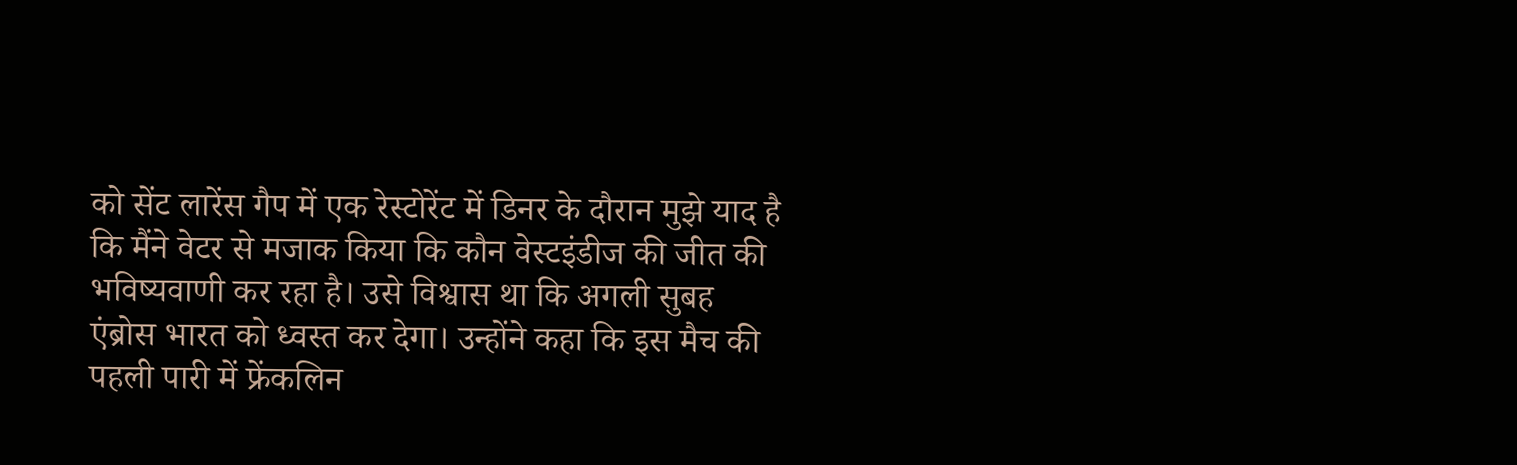को सेंट लारेंस गैप में एक रेस्टोरेंट में डिनर के दौरान मुझे याद है कि मैंने वेटर से मजाक किया कि कौन वेस्टइंडीज की जीत की भविष्यवाणी कर रहा है। उसे विश्वास था कि अगली सुबह एंब्रोस भारत को ध्वस्त कर देगा। उन्होंने कहा कि इस मैच की पहली पारी में फ्रेंकलिन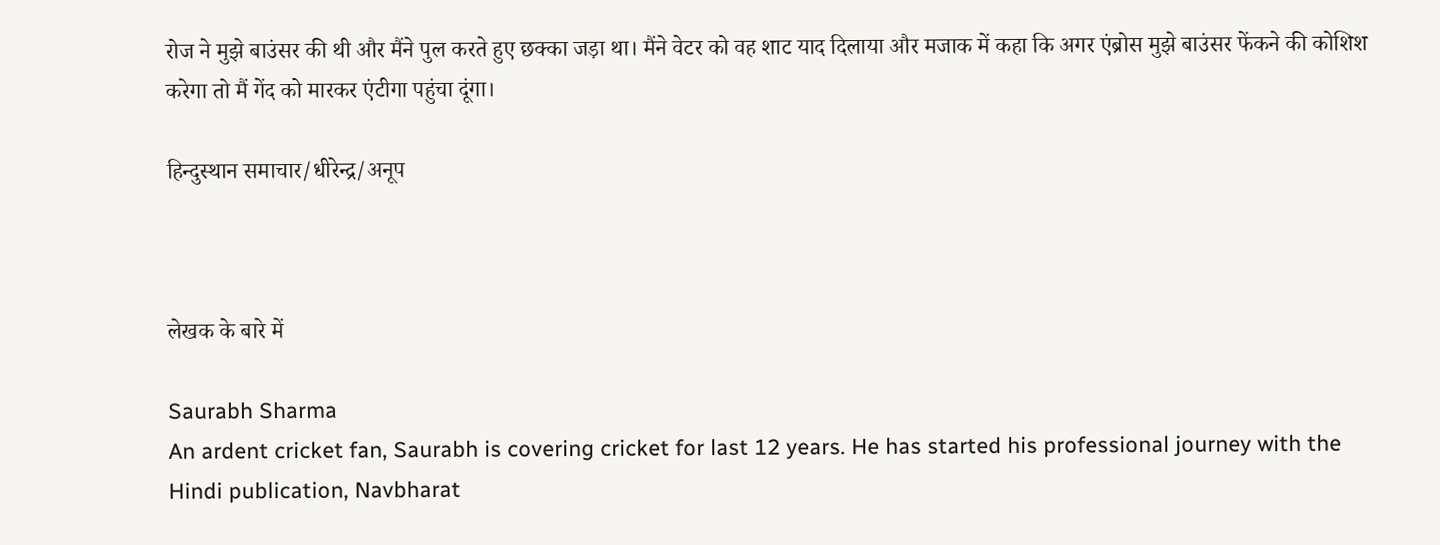रोज ने मुझे बाउंसर की थी और मैंने पुल करते हुए छक्का जड़ा था। मैंने वेटर को वह शाट याद दिलाया और मजाक में कहा कि अगर एंब्रोस मुझे बाउंसर फेंकने की कोशिश करेगा तो मैं गेंद को मारकर एंटीगा पहुंचा दूंगा।

हिन्दुस्थान समाचार/धीरेन्द्र/अनूप



लेखक के बारे में

Saurabh Sharma
An ardent cricket fan, Saurabh is covering cricket for last 12 years. He has started his professional journey with the Hindi publication, Navbharat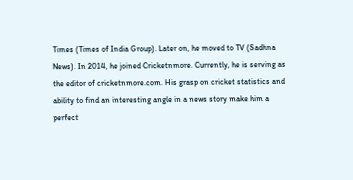Times (Times of India Group). Later on, he moved to TV (Sadhna News). In 2014, he joined Cricketnmore. Currently, he is serving as the editor of cricketnmore.com. His grasp on cricket statistics and ability to find an interesting angle in a news story make him a perfect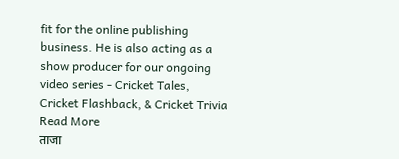fit for the online publishing business. He is also acting as a show producer for our ongoing video series - Cricket Tales, Cricket Flashback, & Cricket Trivia Read More
ताजा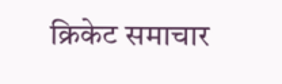क्रिकेट समाचार